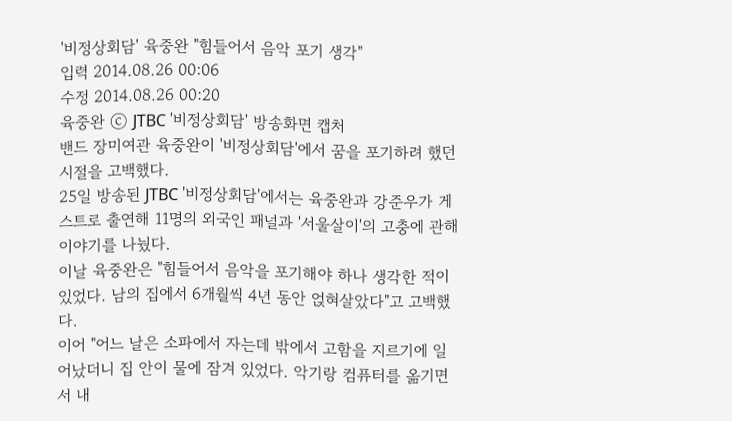'비정상회담' 육중완 "힘들어서 음악 포기 생각"
입력 2014.08.26 00:06
수정 2014.08.26 00:20
육중완 ⓒ JTBC '비정상회담' 방송화면 캡처
밴드 장미여관 육중완이 '비정상회담'에서 꿈을 포기하려 했던 시절을 고백했다.
25일 방송된 JTBC '비정상회담'에서는 육중완과 강준우가 게스트로 출연해 11명의 외국인 패널과 '서울살이'의 고충에 관해 이야기를 나눴다.
이날 육중완은 "힘들어서 음악을 포기해야 하나 생각한 적이 있었다. 남의 집에서 6개월씩 4년 동안 얹혀살았다"고 고백했다.
이어 "어느 날은 소파에서 자는데 밖에서 고함을 지르기에 일어났더니 집 안이 물에 잠겨 있었다. 악기랑 컴퓨터를 옮기면서 내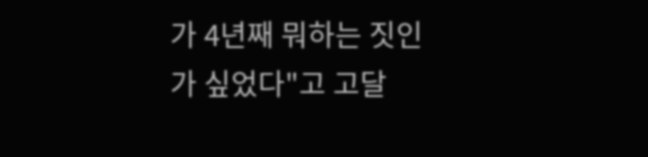가 4년째 뭐하는 짓인가 싶었다"고 고달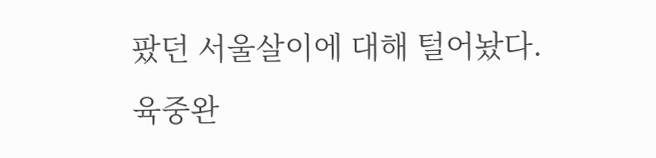팠던 서울살이에 대해 털어놨다.
육중완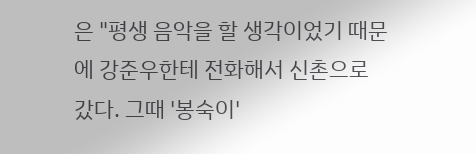은 "평생 음악을 할 생각이었기 때문에 강준우한테 전화해서 신촌으로 갔다. 그때 '봉숙이'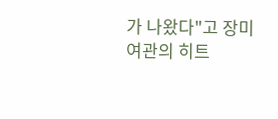가 나왔다"고 장미여관의 히트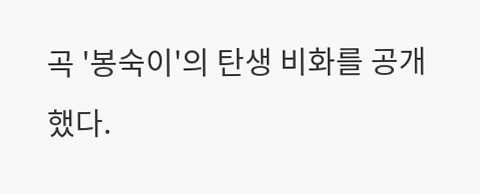곡 '봉숙이'의 탄생 비화를 공개했다.